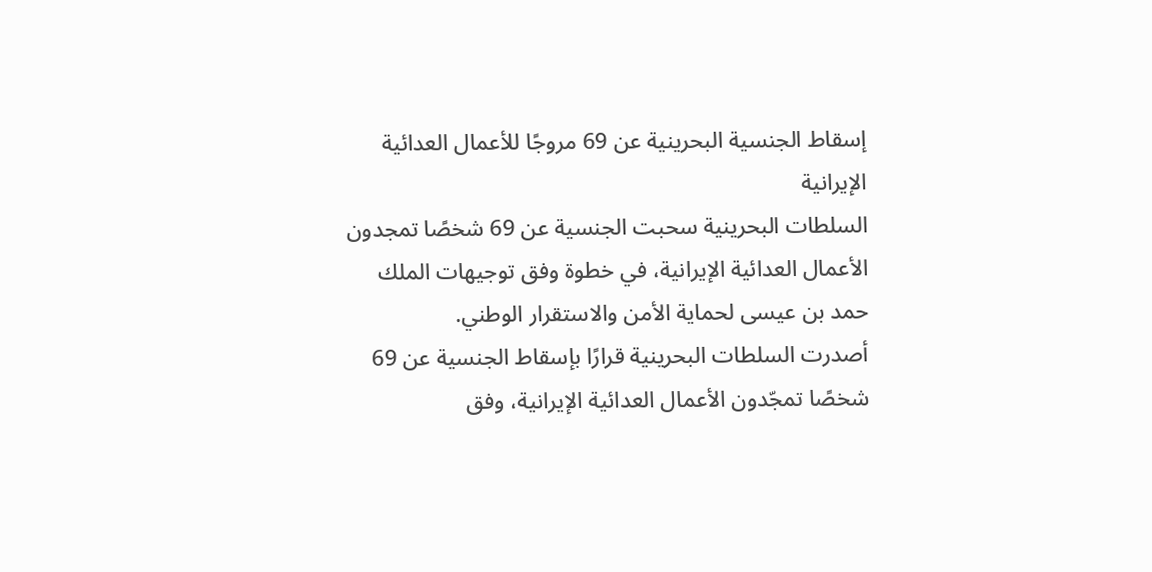إسقاط الجنسية البحرينية عن 69 مروجًا للأعمال العدائية الإيرانية
السلطات البحرينية سحبت الجنسية عن 69 شخصًا تمجدون الأعمال العدائية الإيرانية، في خطوة وفق توجيهات الملك حمد بن عيسى لحماية الأمن والاستقرار الوطني.
أصدرت السلطات البحرينية قرارًا بإسقاط الجنسية عن 69 شخصًا تمجّدون الأعمال العدائية الإيرانية، وفق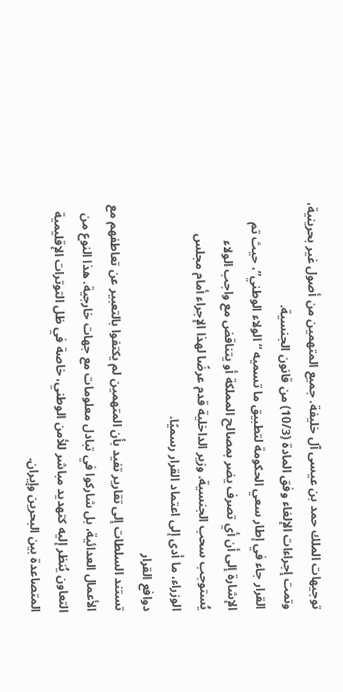توجيهات الملك حمد بن عيسى آل خليفة. جميع المتهمين من أصول غير بحرينية، وتمت إجراءات الإلغاء وفق المادة (10/3) من قانون الجنسية.
القرار جاء في إطار سعي الحكومة لتطبيق ما تسميه “الولاء الوطني”، حيث تم الإشارة إلى أن أي تصرف يضر بمصالح المملكة أو يتناقض مع واجب الولاء يُستوجب سحب الجنسية. وزير الداخلية قدم عرضًا لهذا الإجراء أمام مجلس الوزراء، ما أدى إلى اعتماد القرار رسميًا.
دوافع القرار
تستند السلطات إلى تقارير تفيد بأن المتهمين لم يكتفوا بالتعبير عن تعاطفهم مع الأعمال العدائية، بل شاركوا في تبادل معلومات مع جهات خارجية. هذا النوع من التعاون يُنظر إليه كتهديد مباشر للأمن الوطني، خاصة في ظل التوترات الإقليمية المتصاعدة بين البحرين وإيران.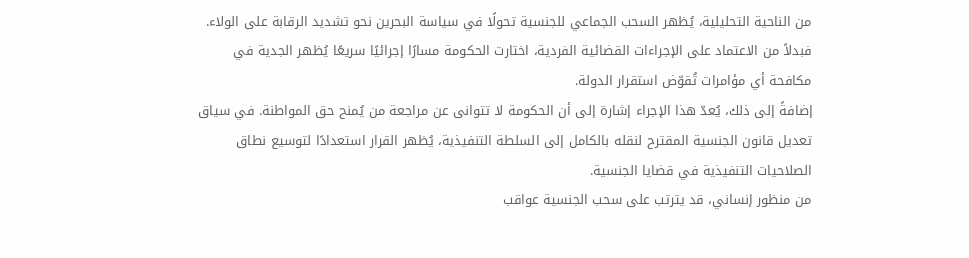من الناحية التحليلية، يُظهر السحب الجماعي للجنسية تحولًا في سياسة البحرين نحو تشديد الرقابة على الولاء. فبدلاً من الاعتماد على الإجراءات القضائية الفردية، اختارت الحكومة مسارًا إجرائيًا سريعًا يُظهر الجدية في مكافحة أي مؤامرات تُقوّض استقرار الدولة.
إضافةً إلى ذلك، يُعدّ هذا الإجراء إشارة إلى أن الحكومة لا تتوانى عن مراجعة من يُمنح حق المواطنة. في سياق تعديل قانون الجنسية المقترح لنقله بالكامل إلى السلطة التنفيذية، يُظهر القرار استعدادًا لتوسيع نطاق الصلاحيات التنفيذية في قضايا الجنسية.
من منظور إنساني، قد يترتب على سحب الجنسية عواقب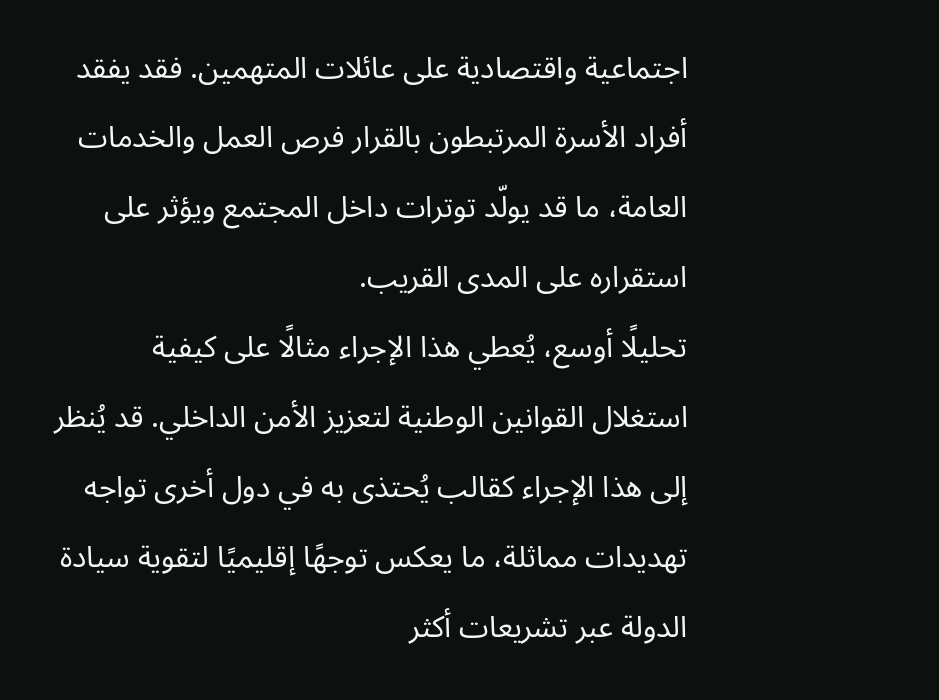اجتماعية واقتصادية على عائلات المتهمين. فقد يفقد أفراد الأسرة المرتبطون بالقرار فرص العمل والخدمات العامة، ما قد يولّد توترات داخل المجتمع ويؤثر على استقراره على المدى القريب.
تحليلًا أوسع، يُعطي هذا الإجراء مثالًا على كيفية استغلال القوانين الوطنية لتعزيز الأمن الداخلي. قد يُنظر إلى هذا الإجراء كقالب يُحتذى به في دول أخرى تواجه تهديدات مماثلة، ما يعكس توجهًا إقليميًا لتقوية سيادة الدولة عبر تشريعات أكثر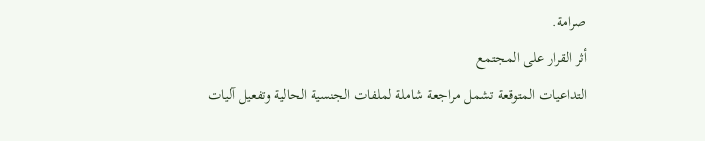صرامة.
أثر القرار على المجتمع
التداعيات المتوقعة تشمل مراجعة شاملة لملفات الجنسية الحالية وتفعيل آليات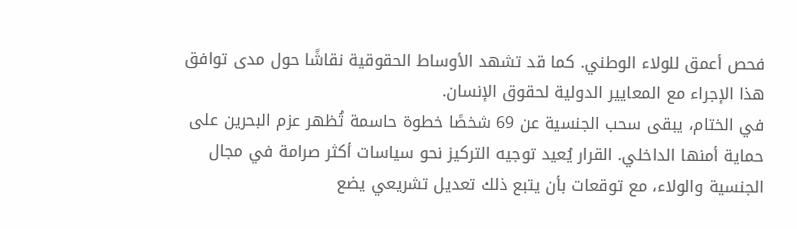فحص أعمق للولاء الوطني. كما قد تشهد الأوساط الحقوقية نقاشًا حول مدى توافق هذا الإجراء مع المعايير الدولية لحقوق الإنسان.
في الختام، يبقى سحب الجنسية عن 69 شخصًا خطوة حاسمة تُظهر عزم البحرين على حماية أمنها الداخلي. القرار يُعيد توجيه التركيز نحو سياسات أكثر صرامة في مجال الجنسية والولاء، مع توقعات بأن يتبع ذلك تعديل تشريعي يضع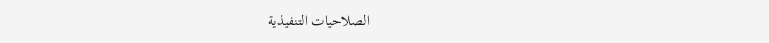الصلاحيات التنفيذية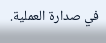في صدارة العملية.